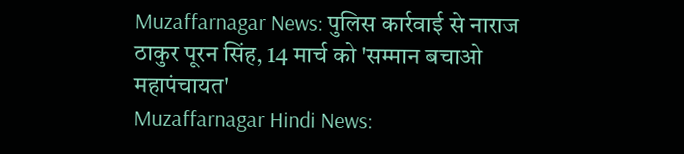Muzaffarnagar News: पुलिस कार्रवाई से नाराज ठाकुर पूरन सिंह, 14 मार्च को 'सम्मान बचाओ महापंचायत'
Muzaffarnagar Hindi News: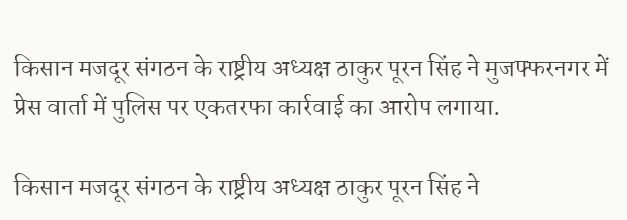किसान मजदूर संगठन के राष्ट्रीय अध्यक्ष ठाकुर पूरन सिंह ने मुजफ्फरनगर में प्रेस वार्ता में पुलिस पर एकतरफा कार्रवाई का आरोप लगाया.

किसान मजदूर संगठन के राष्ट्रीय अध्यक्ष ठाकुर पूरन सिंह ने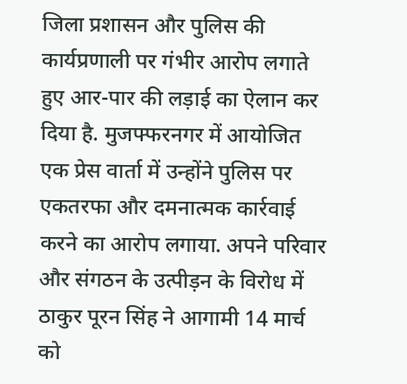जिला प्रशासन और पुलिस की कार्यप्रणाली पर गंभीर आरोप लगाते हुए आर-पार की लड़ाई का ऐलान कर दिया है. मुजफ्फरनगर में आयोजित एक प्रेस वार्ता में उन्होंने पुलिस पर एकतरफा और दमनात्मक कार्रवाई करने का आरोप लगाया. अपने परिवार और संगठन के उत्पीड़न के विरोध में ठाकुर पूरन सिंह ने आगामी 14 मार्च को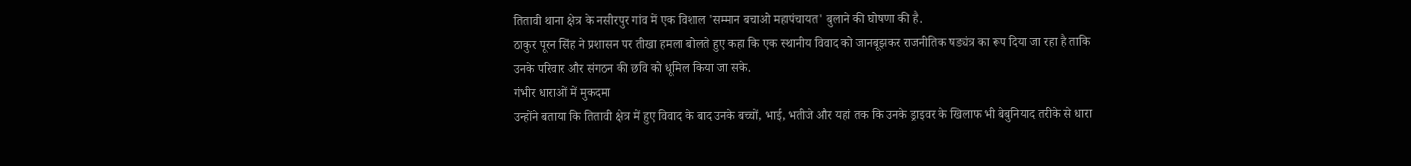तितावी थाना क्षेत्र के नसीरपुर गांव में एक विशाल 'सम्मान बचाओ महापंचायत' बुलाने की घोषणा की है.
ठाकुर पूरन सिंह ने प्रशासन पर तीखा हमला बोलते हुए कहा कि एक स्थानीय विवाद को जानबूझकर राजनीतिक षड्यंत्र का रूप दिया जा रहा है ताकि उनके परिवार और संगठन की छवि को धूमिल किया जा सके.
गंभीर धाराओं में मुकदमा
उन्होंने बताया कि तितावी क्षेत्र में हुए विवाद के बाद उनके बच्चों, भाई, भतीजे और यहां तक कि उनके ड्राइवर के खिलाफ भी बेबुनियाद तरीके से धारा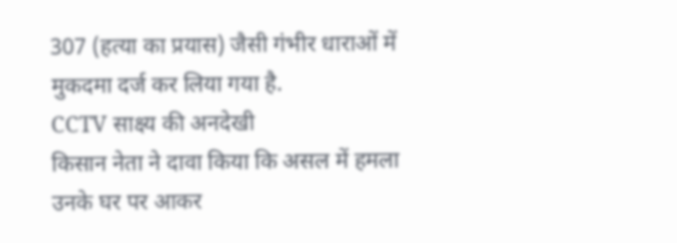307 (हत्या का प्रयास) जैसी गंभीर धाराओं में मुकदमा दर्ज कर लिया गया है.
CCTV साक्ष्य की अनदेखी
किसान नेता ने दावा किया कि असल में हमला उनके घर पर आकर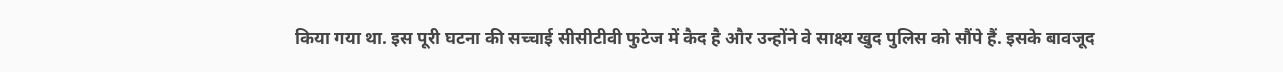किया गया था. इस पूरी घटना की सच्चाई सीसीटीवी फुटेज में कैद है और उन्होंने वे साक्ष्य खुद पुलिस को सौंपे हैं. इसके बावजूद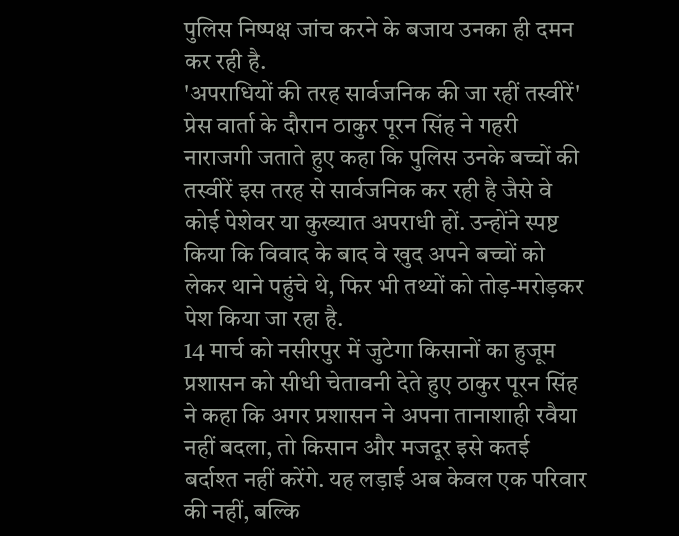पुलिस निष्पक्ष जांच करने के बजाय उनका ही दमन कर रही है.
'अपराधियों की तरह सार्वजनिक की जा रहीं तस्वीरें'
प्रेस वार्ता के दौरान ठाकुर पूरन सिंह ने गहरी नाराजगी जताते हुए कहा कि पुलिस उनके बच्चों की तस्वीरें इस तरह से सार्वजनिक कर रही है जैसे वे कोई पेशेवर या कुख्यात अपराधी हों. उन्होंने स्पष्ट किया कि विवाद के बाद वे खुद अपने बच्चों को लेकर थाने पहुंचे थे, फिर भी तथ्यों को तोड़-मरोड़कर पेश किया जा रहा है.
14 मार्च को नसीरपुर में जुटेगा किसानों का हुजूम
प्रशासन को सीधी चेतावनी देते हुए ठाकुर पूरन सिंह ने कहा कि अगर प्रशासन ने अपना तानाशाही रवैया नहीं बदला, तो किसान और मजदूर इसे कतई बर्दाश्त नहीं करेंगे. यह लड़ाई अब केवल एक परिवार की नहीं, बल्कि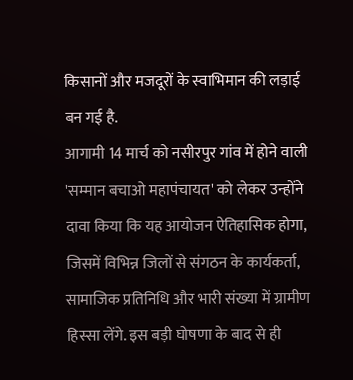किसानों और मजदूरों के स्वाभिमान की लड़ाई बन गई है.
आगामी 14 मार्च को नसीरपुर गांव में होने वाली 'सम्मान बचाओ महापंचायत' को लेकर उन्होंने दावा किया कि यह आयोजन ऐतिहासिक होगा, जिसमें विभिन्न जिलों से संगठन के कार्यकर्ता, सामाजिक प्रतिनिधि और भारी संख्या में ग्रामीण हिस्सा लेंगे. इस बड़ी घोषणा के बाद से ही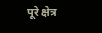पूरे क्षेत्र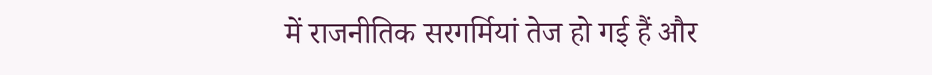में राजनीतिक सरगर्मियां तेज हो गई हैं और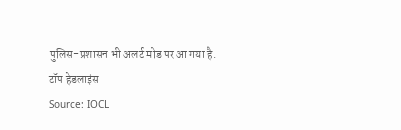पुलिस-प्रशासन भी अलर्ट मोड पर आ गया है.
टॉप हेडलाइंस
Source: IOCL